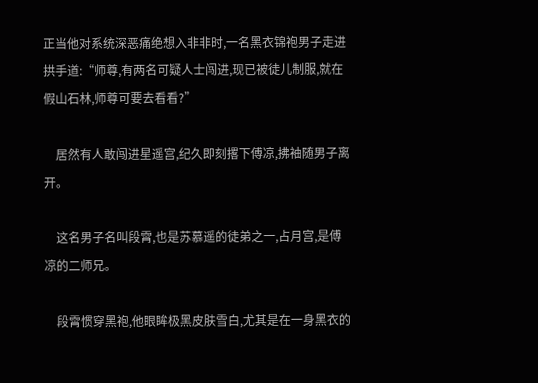正当他对系统深恶痛绝想入非非时,一名黑衣锦袍男子走进拱手道:“师尊,有两名可疑人士闯进,现已被徒儿制服,就在假山石林,师尊可要去看看?”

    居然有人敢闯进星遥宫,纪久即刻撂下傅凉,拂袖随男子离开。

    这名男子名叫段霄,也是苏慕遥的徒弟之一,占月宫,是傅凉的二师兄。

    段霄惯穿黑袍,他眼眸极黑皮肤雪白,尤其是在一身黑衣的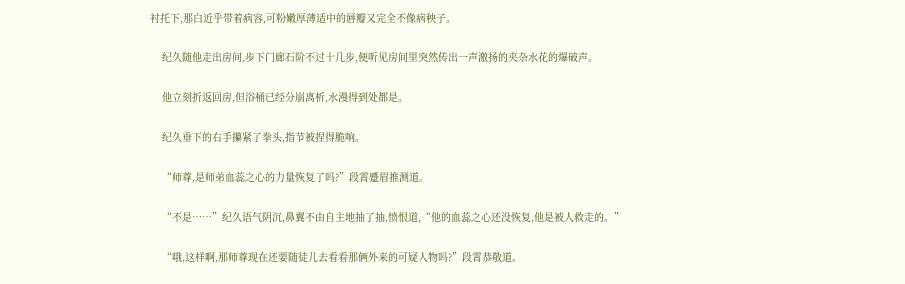衬托下,那白近乎带着病容,可粉嫩厚薄适中的唇瓣又完全不像病秧子。

    纪久随他走出房间,步下门廊石阶不过十几步,便听见房间里突然传出一声激扬的夹杂水花的爆破声。

    他立刻折返回房,但浴桶已经分崩离析,水漫得到处都是。

    纪久垂下的右手攥紧了拳头,指节被捏得脆响。

    “师尊,是师弟血蕊之心的力量恢复了吗?”段霄蹙眉推测道。

    “不是……”纪久语气阴沉,鼻翼不由自主地抽了抽,愤恨道,“他的血蕊之心还没恢复,他是被人救走的。”

    “哦,这样啊,那师尊现在还要随徒儿去看看那俩外来的可疑人物吗?”段霄恭敬道。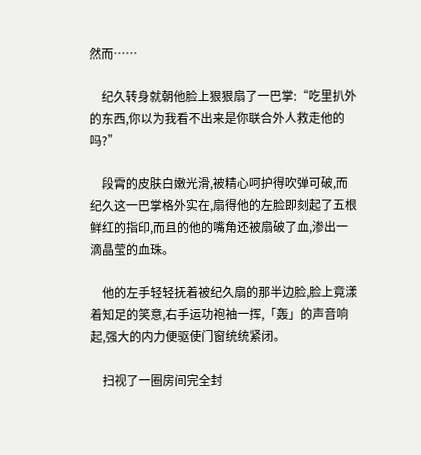然而……

    纪久转身就朝他脸上狠狠扇了一巴掌:“吃里扒外的东西,你以为我看不出来是你联合外人救走他的吗?”

    段霄的皮肤白嫩光滑,被精心呵护得吹弹可破,而纪久这一巴掌格外实在,扇得他的左脸即刻起了五根鲜红的指印,而且的他的嘴角还被扇破了血,渗出一滴晶莹的血珠。

    他的左手轻轻抚着被纪久扇的那半边脸,脸上竟漾着知足的笑意,右手运功袍袖一挥,「轰」的声音响起,强大的内力便驱使门窗统统紧闭。

    扫视了一圈房间完全封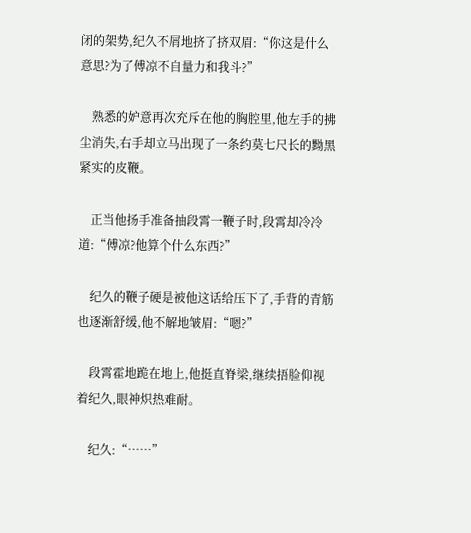闭的架势,纪久不屑地挤了挤双眉:“你这是什么意思?为了傅凉不自量力和我斗?”

    熟悉的妒意再次充斥在他的胸腔里,他左手的拂尘消失,右手却立马出现了一条约莫七尺长的黝黑紧实的皮鞭。

    正当他扬手准备抽段霄一鞭子时,段霄却冷冷道:“傅凉?他算个什么东西?”

    纪久的鞭子硬是被他这话给压下了,手背的青筋也逐渐舒缓,他不解地皱眉:“嗯?”

    段霄霍地跪在地上,他挺直脊梁,继续捂脸仰视着纪久,眼神炽热难耐。

    纪久:“……”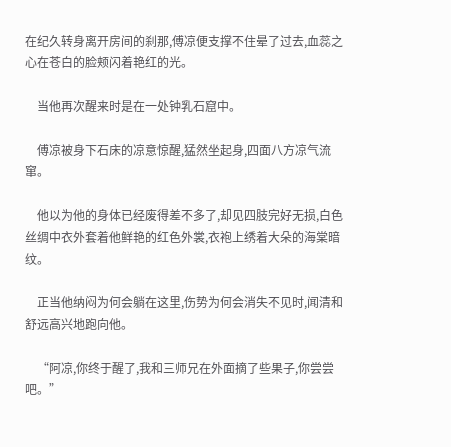在纪久转身离开房间的刹那,傅凉便支撑不住晕了过去,血蕊之心在苍白的脸颊闪着艳红的光。

    当他再次醒来时是在一处钟乳石窟中。

    傅凉被身下石床的凉意惊醒,猛然坐起身,四面八方凉气流窜。

    他以为他的身体已经废得差不多了,却见四肢完好无损,白色丝绸中衣外套着他鲜艳的红色外裳,衣袍上绣着大朵的海棠暗纹。

    正当他纳闷为何会躺在这里,伤势为何会消失不见时,闻清和舒远高兴地跑向他。

    “阿凉,你终于醒了,我和三师兄在外面摘了些果子,你尝尝吧。”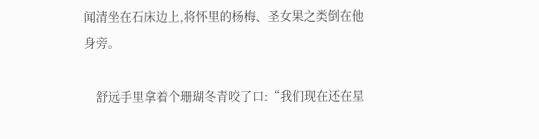闻清坐在石床边上,将怀里的杨梅、圣女果之类倒在他身旁。

    舒远手里拿着个珊瑚冬青咬了口:“我们现在还在星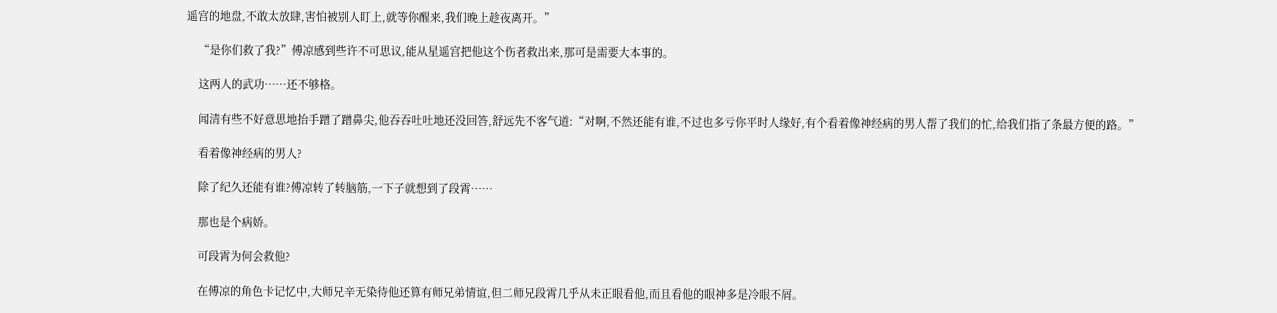遥宫的地盘,不敢太放肆,害怕被别人盯上,就等你醒来,我们晚上趁夜离开。”

    “是你们救了我?”傅凉感到些许不可思议,能从星遥宫把他这个伤者救出来,那可是需要大本事的。

    这两人的武功……还不够格。

    闻清有些不好意思地抬手蹭了蹭鼻尖,他吞吞吐吐地还没回答,舒远先不客气道:“对啊,不然还能有谁,不过也多亏你平时人缘好,有个看着像神经病的男人帮了我们的忙,给我们指了条最方便的路。”

    看着像神经病的男人?

    除了纪久还能有谁?傅凉转了转脑筋,一下子就想到了段霄……

    那也是个病娇。

    可段霄为何会救他?

    在傅凉的角色卡记忆中,大师兄辛无染待他还算有师兄弟情谊,但二师兄段霄几乎从未正眼看他,而且看他的眼神多是冷眼不屑。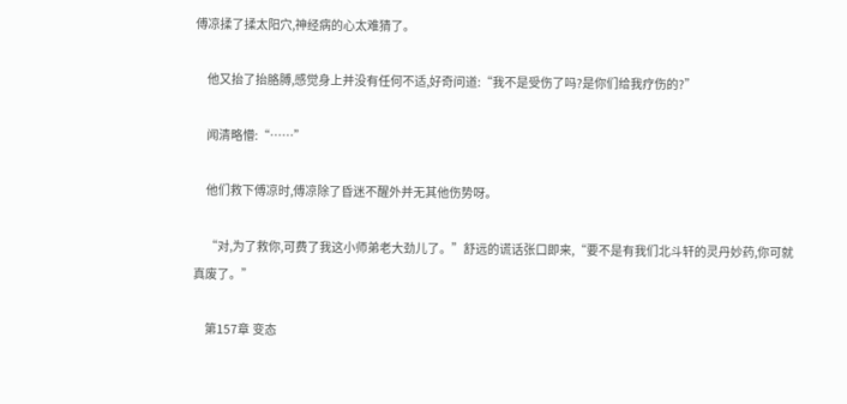傅凉揉了揉太阳穴,神经病的心太难猜了。

    他又抬了抬胳膊,感觉身上并没有任何不适,好奇问道:“我不是受伤了吗?是你们给我疗伤的?”

    闻清略懵:“……”

    他们救下傅凉时,傅凉除了昏迷不醒外并无其他伤势呀。

    “对,为了救你,可费了我这小师弟老大劲儿了。”舒远的谎话张口即来,“要不是有我们北斗轩的灵丹妙药,你可就真废了。”

    第157章 变态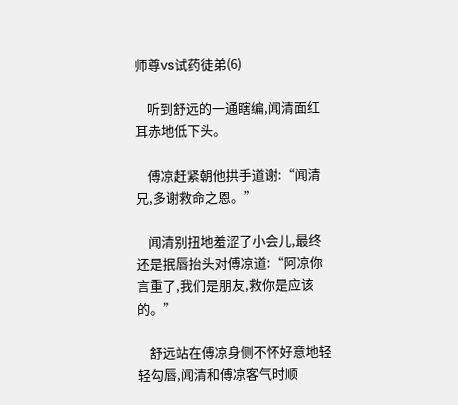师尊vs试药徒弟(6)

    听到舒远的一通瞎编,闻清面红耳赤地低下头。

    傅凉赶紧朝他拱手道谢:“闻清兄,多谢救命之恩。”

    闻清别扭地羞涩了小会儿,最终还是抿唇抬头对傅凉道:“阿凉你言重了,我们是朋友,救你是应该的。”

    舒远站在傅凉身侧不怀好意地轻轻勾唇,闻清和傅凉客气时顺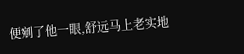便剜了他一眼,舒远马上老实地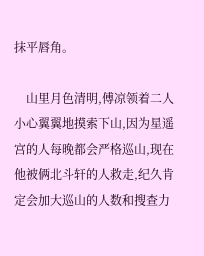抹平唇角。

    山里月色清明,傅凉领着二人小心翼翼地摸索下山,因为星遥宫的人每晚都会严格巡山,现在他被俩北斗轩的人救走,纪久肯定会加大巡山的人数和搜查力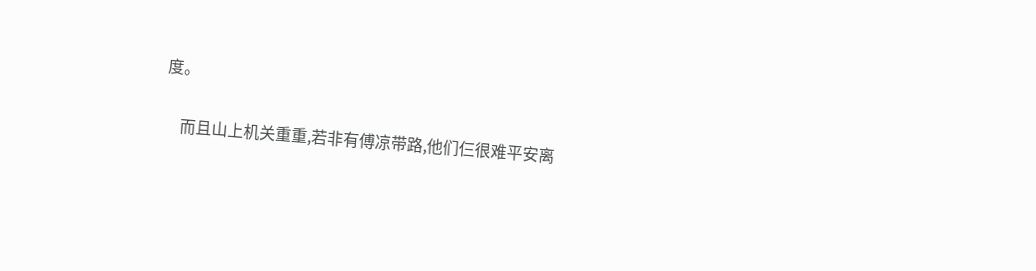度。

    而且山上机关重重,若非有傅凉带路,他们仨很难平安离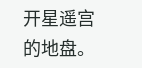开星遥宫的地盘。